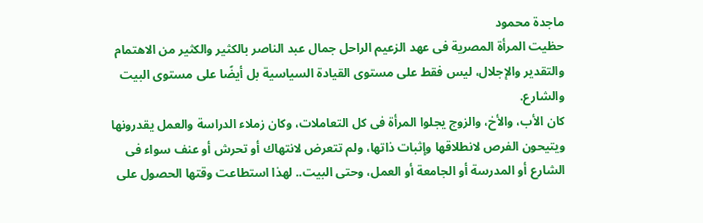ماجدة محمود
حظيت المرأة المصرية فى عهد الزعيم الراحل جمال عبد الناصر بالكثير والكثير من الاهتمام والتقدير والإجلال، ليس فقط على مستوى القيادة السياسية بل أيضًا على مستوى البيت والشارع.
كان الأب، والأخ، والزوج يجلوا المرأة فى كل التعاملات، وكان زملاء الدراسة والعمل يقدرونها ويتيحون الفرص لانطلاقها وإثبات ذاتها، ولم تتعرض لانتهاك أو تحرش أو عنف سواء فى الشارع أو المدرسة أو الجامعة أو العمل، وحتى البيت.. لهذا استطاعت وقتها الحصول على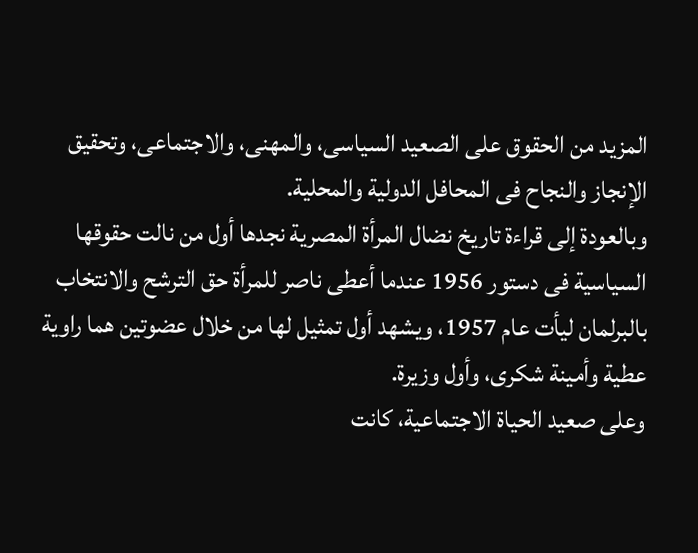المزيد من الحقوق على الصعيد السياسى، والمهنى، والاجتماعى، وتحقيق الإنجاز والنجاح فى المحافل الدولية والمحلية.
وبالعودة إلى قراءة تاريخ نضال المرأة المصرية نجدها أول من نالت حقوقها السياسية فى دستور 1956 عندما أعطى ناصر للمرأة حق الترشح والانتخاب بالبرلمان ليأت عام 1957، ويشهد أول تمثيل لها من خلال عضوتين هما راوية عطية وأمينة شكرى، وأول وزيرة.
وعلى صعيد الحياة الاجتماعية، كانت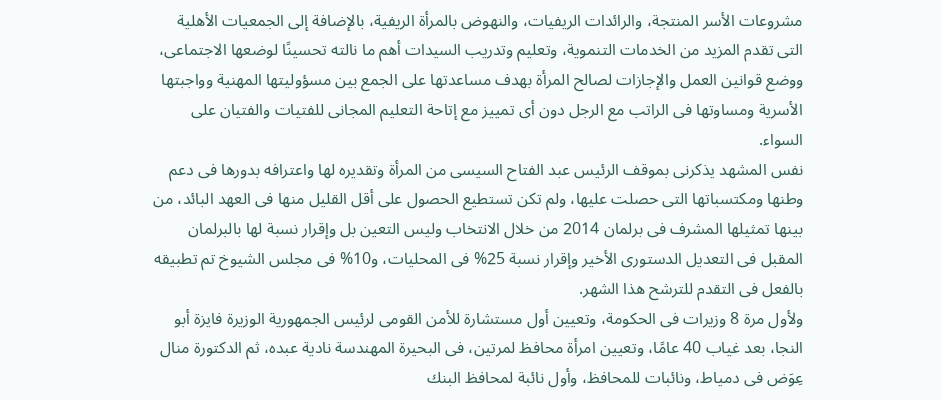مشروعات الأسر المنتجة، والرائدات الريفيات، والنهوض بالمرأة الريفية، بالإضافة إلى الجمعيات الأهلية التى تقدم المزيد من الخدمات التنموية، وتعليم وتدريب السيدات أهم ما نالته تحسينًا لوضعها الاجتماعى، ووضع قوانين العمل والإجازات لصالح المرأة بهدف مساعدتها على الجمع بين مسؤوليتها المهنية وواجبتها الأسرية ومساوتها فى الراتب مع الرجل دون أى تمييز مع إتاحة التعليم المجانى للفتيات والفتيان على السواء.
نفس المشهد يذكرنى بموقف الرئيس عبد الفتاح السيسى من المرأة وتقديره لها واعترافه بدورها فى دعم وطنها ومكتسباتها التى حصلت عليها، ولم تكن تستطيع الحصول على أقل القليل منها فى العهد البائد، من بينها تمثيلها المشرف فى برلمان 2014 من خلال الانتخاب وليس التعين بل وإقرار نسبة لها بالبرلمان المقبل فى التعديل الدستورى الأخير وإقرار نسبة 25% فى المحليات، و10% فى مجلس الشيوخ تم تطبيقه بالفعل فى التقدم للترشح هذا الشهر.
ولأول مرة 8 وزيرات فى الحكومة، وتعيين أول مستشارة للأمن القومى لرئيس الجمهورية الوزيرة فايزة أبو النجا، بعد غياب 40 عامًا، وتعيين امرأة محافظ لمرتين، فى البحيرة المهندسة نادية عبده، ثم الدكتورة منال عِوَض فى دمياط، ونائبات للمحافظ، وأول نائبة لمحافظ البنك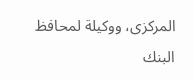المركزى، ووكيلة لمحافظ البنك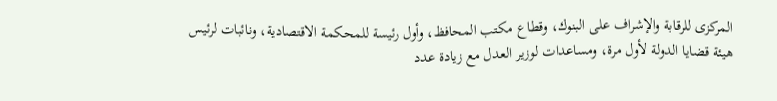المركزى للرقابة والإشراف على البنوك، وقطاع مكتب المحافظ، وأول رئيسة للمحكمة الاقتصادية، ونائبات لرئيس هيئة قضايا الدولة لأول مرة، ومساعدات لوزير العدل مع زيادة عدد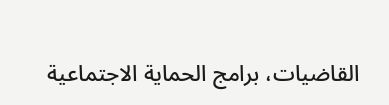القاضيات، برامج الحماية الاجتماعية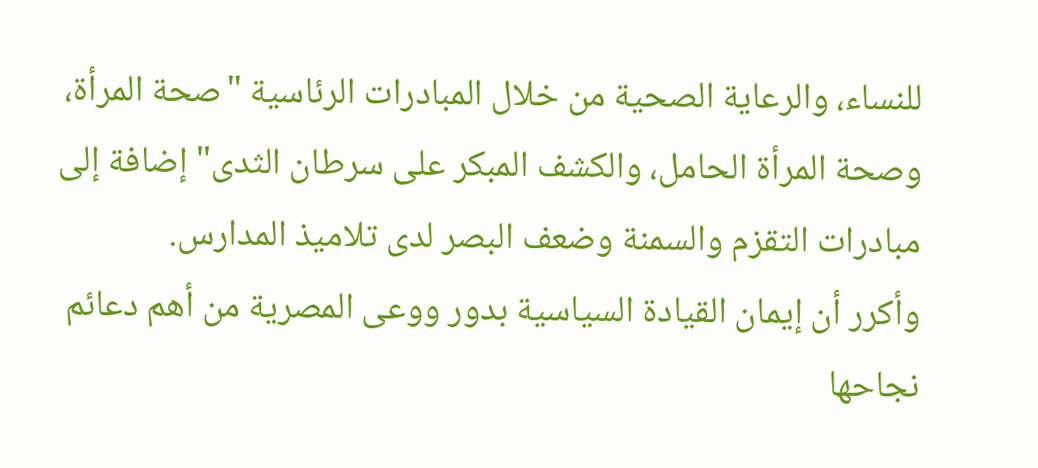للنساء، والرعاية الصحية من خلال المبادرات الرئاسية "صحة المرأة، وصحة المرأة الحامل، والكشف المبكر على سرطان الثدى" إضافة إلى مبادرات التقزم والسمنة وضعف البصر لدى تلاميذ المدارس.
وأكرر أن إيمان القيادة السياسية بدور ووعى المصرية من أهم دعائم نجاحها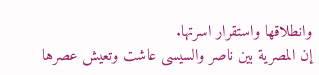وانطلاقها واستقرار اسرتها.
إن المصرية بين ناصر والسيسى عاشت وتعيش عصرها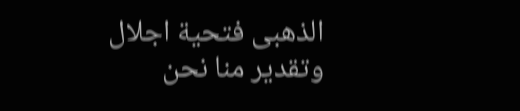الذهبى فتحية اجلال وتقدير منا نحن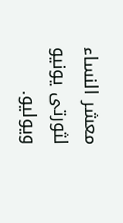معشر النساء لثورتى يونيو ويوليو.